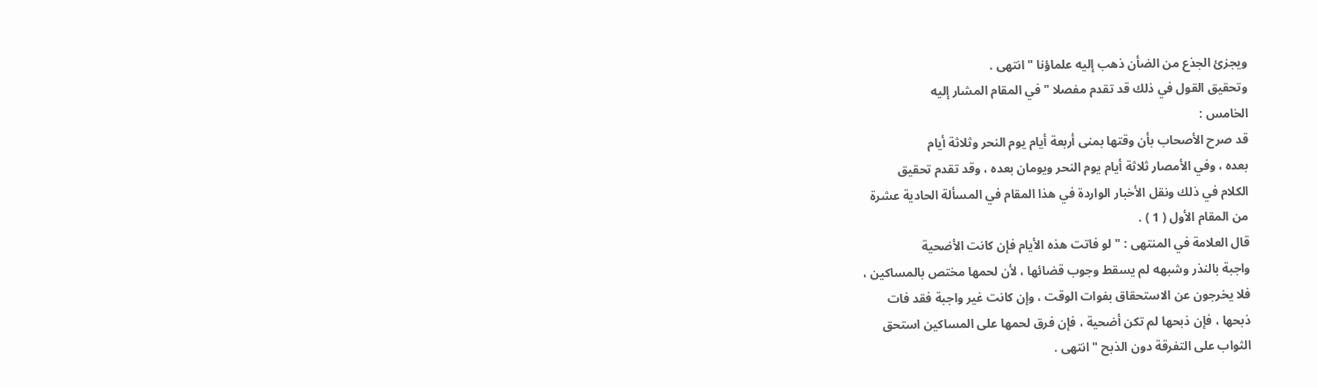ويجزئ الجذع من الضأن ذهب إليه علماؤنا " انتهى .
وتحقيق القول في ذلك قد تقدم مفصلا " في المقام المشار إليه
الخامس :
قد صرح الأصحاب بأن وقتها بمنى أربعة أيام يوم النحر وثلاثة أيام
بعده ، وفي الأمصار ثلاثة أيام يوم النحر ويومان بعده ، وقد تقدم تحقيق
الكلام في ذلك ونقل الأخبار الواردة في هذا المقام في المسألة الحادية عشرة
من المقام الأول ( 1 ) .
قال العلامة في المنتهى : " لو فاتت هذه الأيام فإن كانت الأضحية
واجبة بالنذر وشبهه لم يسقط وجوب قضائها ، لأن لحمها مختص بالمساكين ،
فلا يخرجون عن الاستحقاق بفوات الوقت ، وإن كانت غير واجبة فقد فات
ذبحها ، فإن ذبحها لم تكن أضحية ، فإن فرق لحمها على المساكين استحق
الثواب على التفرقة دون الذبح " انتهى .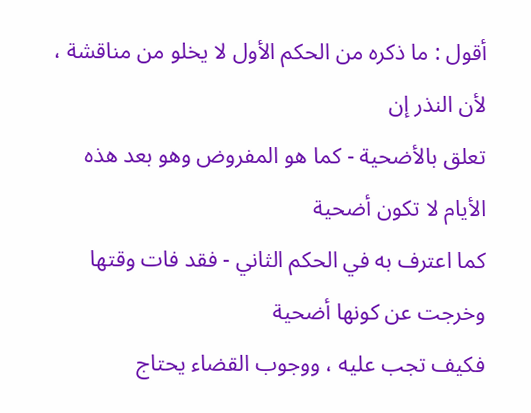أقول : ما ذكره من الحكم الأول لا يخلو من مناقشة ، لأن النذر إن
تعلق بالأضحية - كما هو المفروض وهو بعد هذه الأيام لا تكون أضحية
كما اعترف به في الحكم الثاني - فقد فات وقتها وخرجت عن كونها أضحية
فكيف تجب عليه ، ووجوب القضاء يحتاج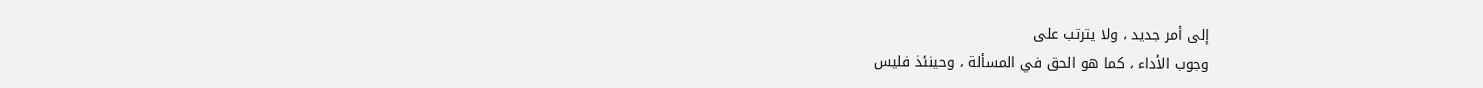إلى أمر جديد ، ولا يترتب على
وجوب الأداء ، كما هو الحق في المسألة ، وحينئذ فليس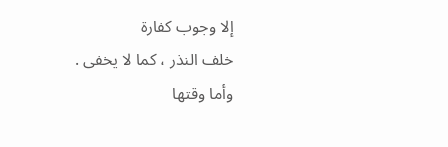إلا وجوب كفارة
خلف النذر ، كما لا يخفى .
وأما وقتها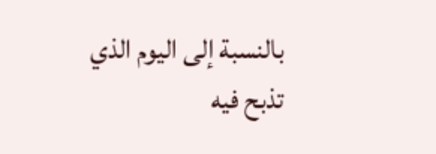بالنسبة إلى اليوم الذي تذبح فيه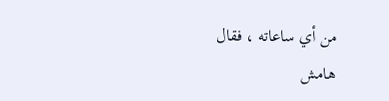من أي ساعاته ، فقال
هامش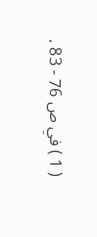( 1 ) في ص 76 - 83 .